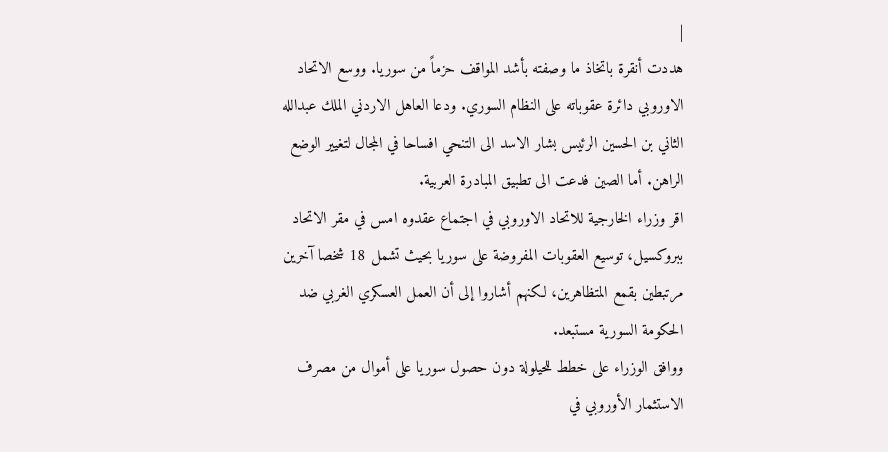|
هددت أنقرة باتخاذ ما وصفته بأشد المواقف حزماً من سوريا. ووسع الاتحاد الاوروبي دائرة عقوباته على النظام السوري. ودعا العاهل الاردني الملك عبدالله الثاني بن الحسين الرئيس بشار الاسد الى التنحي افساحا في المجال لتغيير الوضع الراهن. أما الصين فدعت الى تطبيق المبادرة العربية.
اقر وزراء الخارجية للاتحاد الاوروبي في اجتماع عقدوه امس في مقر الاتحاد ببروكسيل، توسيع العقوبات المفروضة على سوريا بحيث تشمل 18 شخصا آخرين مرتبطين بقمع المتظاهرين، لكنهم أشاروا إلى أن العمل العسكري الغربي ضد الحكومة السورية مستبعد.
ووافق الوزراء على خطط للحيلولة دون حصول سوريا على أموال من مصرف الاستثمار الأوروبي في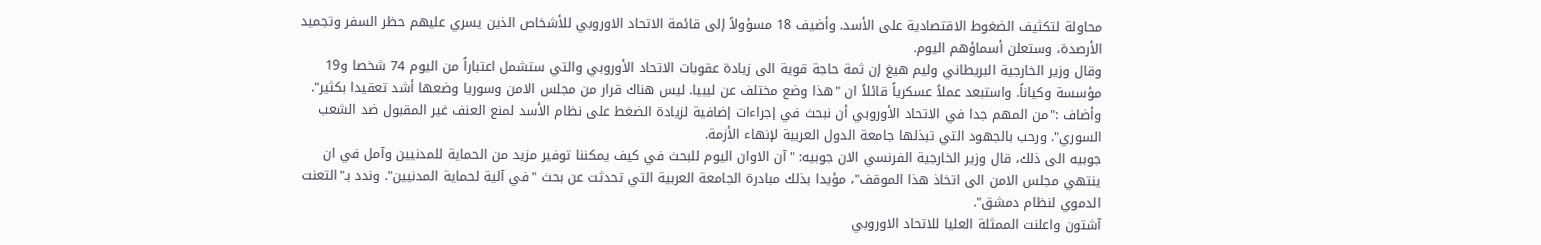محاولة لتكثيف الضغوط الاقتصادية على الأسد. وأضيف 18 مسؤولاً إلى قائمة الاتحاد الاوروبي للأشخاص الذين يسري عليهم حظر السفر وتجميد الأرصدة، وستعلن أسماؤهم اليوم.
وقال وزير الخارجية البريطاني وليم هيغ إن ثمة حاجة قوية الى زيادة عقوبات الاتحاد الأوروبي والتي ستشمل اعتباراً من اليوم 74 شخصا و19 مؤسسة وكياناً. واستبعد عملاً عسكرياً قائلاً ان "هذا وضع مختلف عن ليبيا. ليس هناك قرار من مجلس الامن وسوريا وضعها أشد تعقيدا بكثير". وأضاف :"من المهم جدا في الاتحاد الأوروبي أن نبحث في إجراءات إضافية لزيادة الضغط على نظام الأسد لمنع العنف غير المقبول ضد الشعب السوري". ورحب بالجهود التي تبذلها جامعة الدول العربية لإنهاء الأزمة.
جوبيه الى ذلك، قال وزير الخارجية الفرنسي الان جوبيه: "آن الاوان اليوم للبحث في كيف يمكننا توفير مزيد من الحماية للمدنيين وآمل في ان ينتهي مجلس الامن الى اتخاذ هذا الموقف"، مؤيدا بذلك مبادرة الجامعة العربية التي تحدثت عن بحث "في آلية لحماية المدنيين". وندد بـ"التعنت الدموي لنظام دمشق".
آشتون واعلنت الممثلة العليا للاتحاد الاوروبي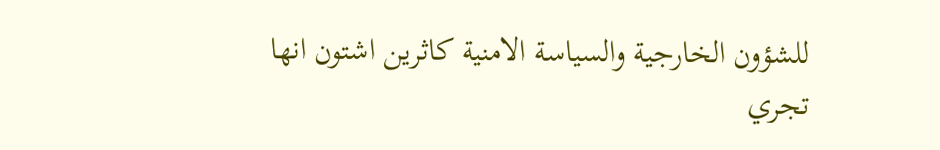للشؤون الخارجية والسياسة الامنية كاثرين اشتون انها تجري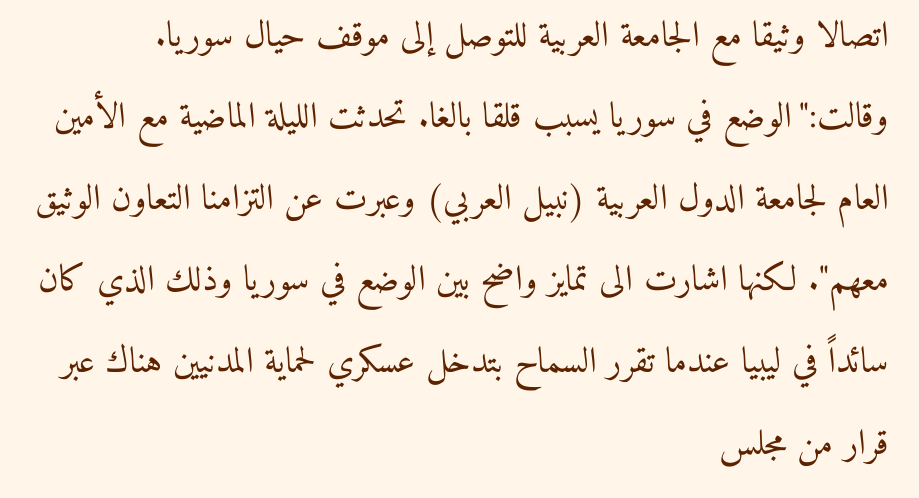اتصالا وثيقا مع الجامعة العربية للتوصل إلى موقف حيال سوريا. وقالت:"الوضع في سوريا يسبب قلقا بالغا. تحدثت الليلة الماضية مع الأمين العام لجامعة الدول العربية (نبيل العربي) وعبرت عن التزامنا التعاون الوثيق معهم". لكنها اشارت الى تمايز واضح بين الوضع في سوريا وذلك الذي كان سائداً في ليبيا عندما تقرر السماح بتدخل عسكري لحماية المدنيين هناك عبر قرار من مجلس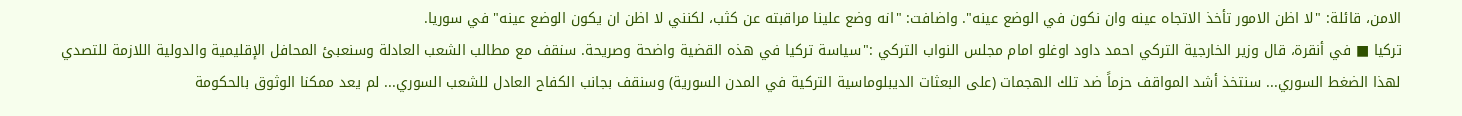الامن، قائلة: "لا اظن الامور تأخذ الاتجاه عينه وان نكون في الوضع عينه". واضافت: "انه وضع علينا مراقبته عن كثب، لكنني لا اظن ان يكون الوضع عينه" في سوريا.
تركيا ■ في أنقرة، قال وزير الخارجية التركي احمد داود اوغلو امام مجلس النواب التركي :"سياسة تركيا في هذه القضية واضحة وصريحة. سنقف مع مطالب الشعب العادلة وسنعبئ المحافل الإقليمية والدولية اللازمة للتصدي لهذا الضغط السوري... سنتخذ أشد المواقف حزماً ضد تلك الهجمات (على البعثات الديبلوماسية التركية في المدن السورية) وسنقف بجانب الكفاح العادل للشعب السوري... لم يعد ممكنا الوثوق بالحكومة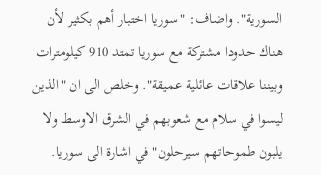السورية". واضاف: "سوريا اختبار أهم بكثير لأن هناك حدودا مشتركة مع سوريا تمتد 910 كيلومترات وبيننا علاقات عائلية عميقة". وخلص الى ان "الذين ليسوا في سلام مع شعوبهم في الشرق الاوسط ولا يلبون طموحاتهم سيرحلون" في اشارة الى سوريا.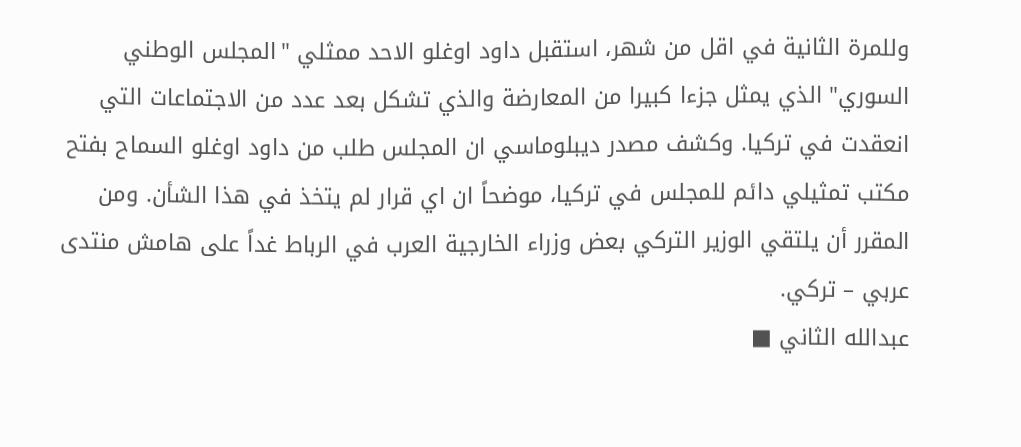وللمرة الثانية في اقل من شهر، استقبل داود اوغلو الاحد ممثلي "المجلس الوطني السوري" الذي يمثل جزءا كبيرا من المعارضة والذي تشكل بعد عدد من الاجتماعات التي انعقدت في تركيا. وكشف مصدر ديبلوماسي ان المجلس طلب من داود اوغلو السماح بفتح مكتب تمثيلي دائم للمجلس في تركيا، موضحاً ان اي قرار لم يتخذ في هذا الشأن. ومن المقرر أن يلتقي الوزير التركي بعض وزراء الخارجية العرب في الرباط غداً على هامش منتدى عربي – تركي.
عبدالله الثاني ■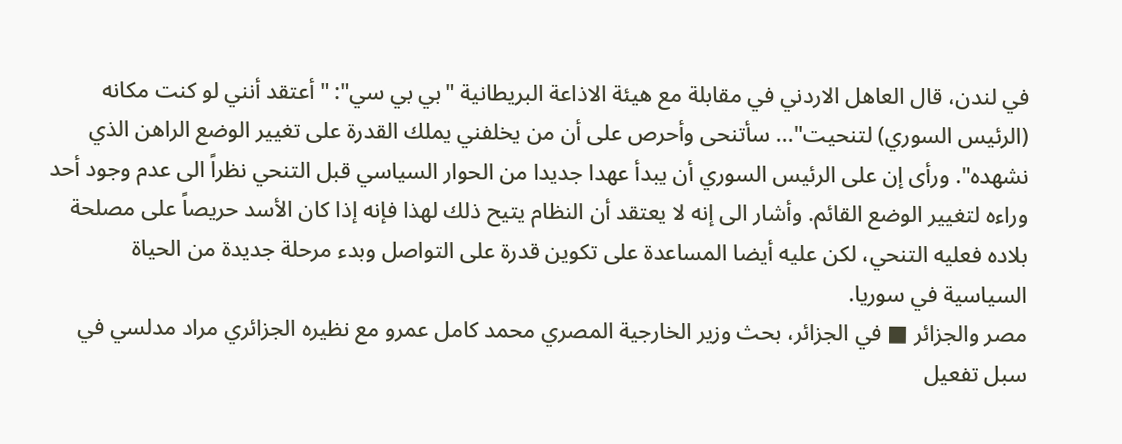في لندن، قال العاهل الاردني في مقابلة مع هيئة الاذاعة البريطانية "بي بي سي": "أعتقد أنني لو كنت مكانه (الرئيس السوري) لتنحيت"... سأتنحى وأحرص على أن من يخلفني يملك القدرة على تغيير الوضع الراهن الذي نشهده". ورأى إن على الرئيس السوري أن يبدأ عهدا جديدا من الحوار السياسي قبل التنحي نظراً الى عدم وجود أحد وراءه لتغيير الوضع القائم. وأشار الى إنه لا يعتقد أن النظام يتيح ذلك لهذا فإنه إذا كان الأسد حريصاً على مصلحة بلاده فعليه التنحي، لكن عليه أيضا المساعدة على تكوين قدرة على التواصل وبدء مرحلة جديدة من الحياة السياسية في سوريا.
مصر والجزائر ■ في الجزائر، بحث وزير الخارجية المصري محمد كامل عمرو مع نظيره الجزائري مراد مدلسي في سبل تفعيل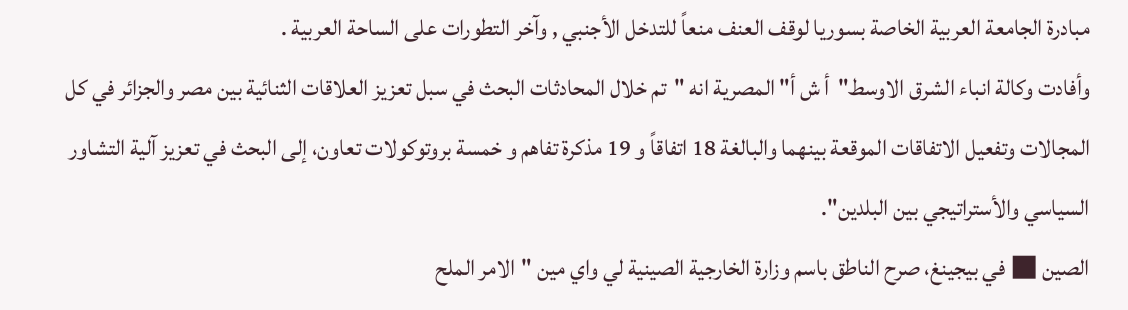مبادرة الجامعة العربية الخاصة بسوريا لوقف العنف منعاً للتدخل الأجنبي , وآخر التطورات على الساحة العربية .
وأفادت وكالة انباء الشرق الاوسط"أ ش أ" المصرية انه "تم خلال المحادثات البحث في سبل تعزيز العلاقات الثنائية بين مصر والجزائر في كل المجالات وتفعيل الاتفاقات الموقعة بينهما والبالغة 18 اتفاقاً و 19 مذكرة تفاهم و خمسة بروتوكولات تعاون، إلى البحث في تعزيز آلية التشاور السياسي والأستراتيجي بين البلدين".
الصين ■ في بيجينغ، صرح الناطق باسم وزارة الخارجية الصينية لي واي مين "الامر الملح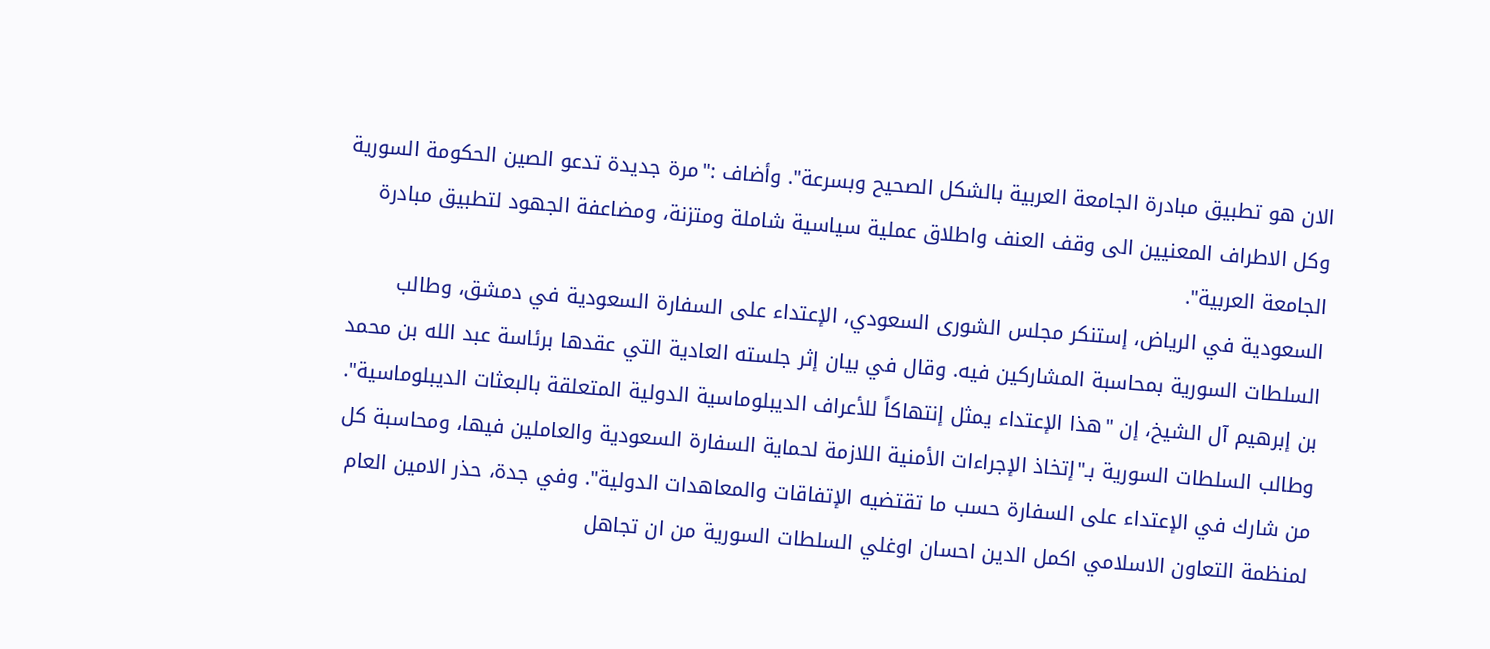الان هو تطبيق مبادرة الجامعة العربية بالشكل الصحيح وبسرعة". وأضاف :"مرة جديدة تدعو الصين الحكومة السورية وكل الاطراف المعنيين الى وقف العنف واطلاق عملية سياسية شاملة ومتزنة، ومضاعفة الجهود لتطبيق مبادرة الجامعة العربية".
السعودية في الرياض، إستنكر مجلس الشورى السعودي، الإعتداء على السفارة السعودية في دمشق، وطالب السلطات السورية بمحاسبة المشاركين فيه. وقال في بيان إثر جلسته العادية التي عقدها برئاسة عبد الله بن محمد بن إبرهيم آل الشيخ، إن "هذا الإعتداء يمثل إنتهاكاً للأعراف الديبلوماسية الدولية المتعلقة بالبعثات الديبلوماسية". وطالب السلطات السورية بـ"إتخاذ الإجراءات الأمنية اللازمة لحماية السفارة السعودية والعاملين فيها، ومحاسبة كل من شارك في الإعتداء على السفارة حسب ما تقتضيه الإتفاقات والمعاهدات الدولية". وفي جدة، حذر الامين العام لمنظمة التعاون الاسلامي اكمل الدين احسان اوغلي السلطات السورية من ان تجاهل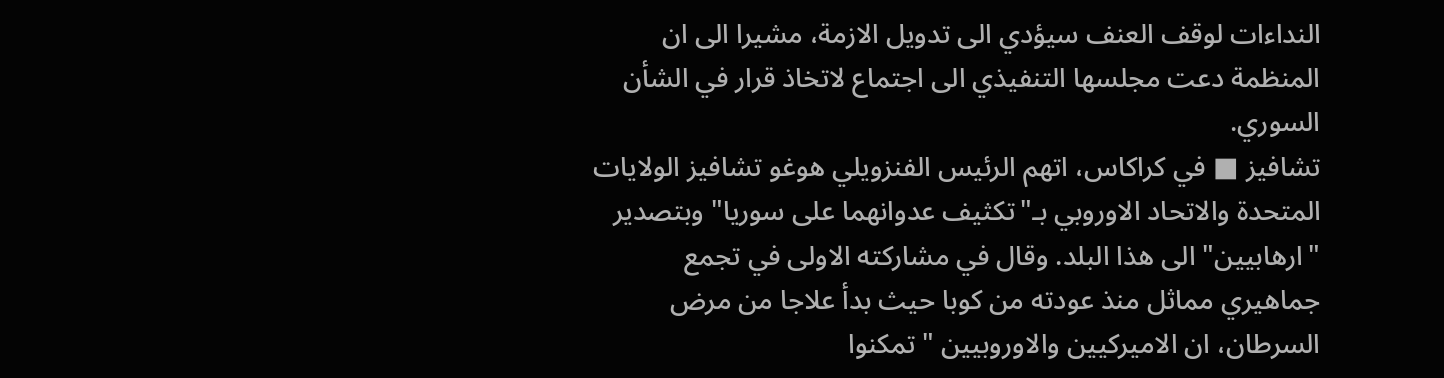النداءات لوقف العنف سيؤدي الى تدويل الازمة، مشيرا الى ان المنظمة دعت مجلسها التنفيذي الى اجتماع لاتخاذ قرار في الشأن السوري.
تشافيز ■ في كراكاس، اتهم الرئيس الفنزويلي هوغو تشافيز الولايات المتحدة والاتحاد الاوروبي بـ"تكثيف عدوانهما على سوريا" وبتصدير "ارهابيين" الى هذا البلد. وقال في مشاركته الاولى في تجمع جماهيري مماثل منذ عودته من كوبا حيث بدأ علاجا من مرض السرطان، ان الاميركيين والاوروبيين "تمكنوا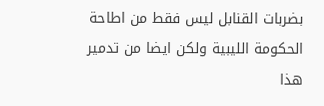بضربات القنابل ليس فقط من اطاحة الحكومة الليبية ولكن ايضا من تدمير هذا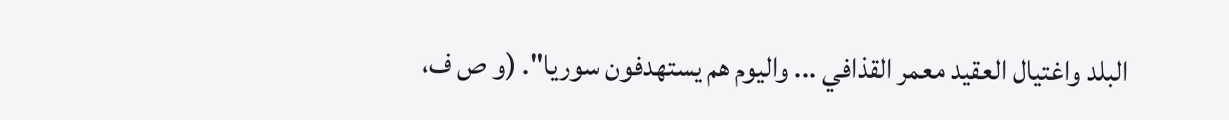البلد واغتيال العقيد معمر القذافي ... واليوم هم يستهدفون سوريا". (و ص ف،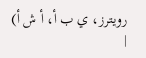رويترز، ي ب أ، أ ش أ)
|